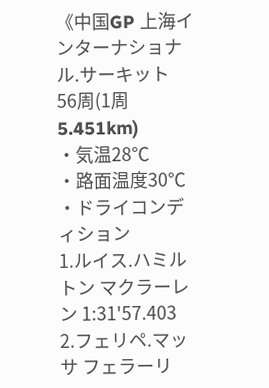《中国GP 上海インターナショナル.サーキット
56周(1周5.451km)
・気温28℃
・路面温度30℃
・ドライコンディション
1.ルイス.ハミルトン マクラーレン 1:31'57.403
2.フェリペ.マッサ フェラーリ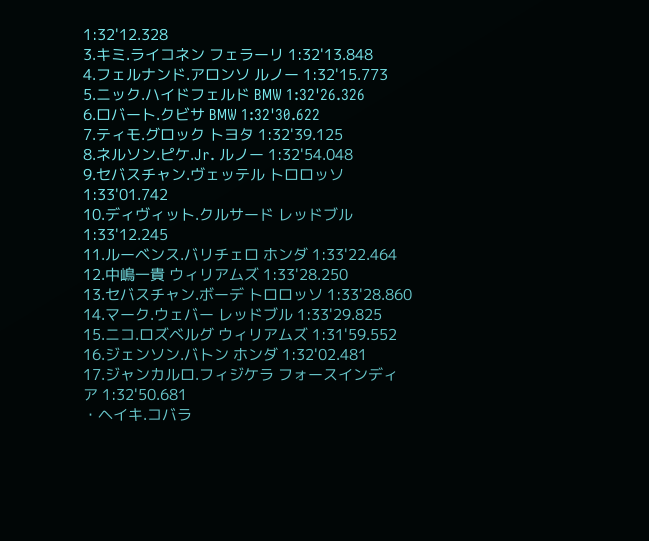1:32'12.328
3.キミ.ライコネン フェラーリ 1:32'13.848
4.フェルナンド.アロンソ ルノー 1:32'15.773
5.ニック.ハイドフェルド BMW 1:32'26.326
6.ロバート.クビサ BMW 1:32'30.622
7.ティモ.グロック トヨタ 1:32'39.125
8.ネルソン.ピケ.Jr. ルノー 1:32'54.048
9.セバスチャン.ヴェッテル トロロッソ 1:33'01.742
10.ディヴィット.クルサード レッドブル 1:33'12.245
11.ルーベンス.バリチェロ ホンダ 1:33'22.464
12.中嶋一貴 ウィリアムズ 1:33'28.250
13.セバスチャン.ボーデ トロロッソ 1:33'28.860
14.マーク.ウェバー レッドブル 1:33'29.825
15.ニコ.ロズベルグ ウィリアムズ 1:31'59.552
16.ジェンソン.バトン ホンダ 1:32'02.481
17.ジャンカルロ.フィジケラ フォースインディア 1:32'50.681
・ヘイキ.コバラ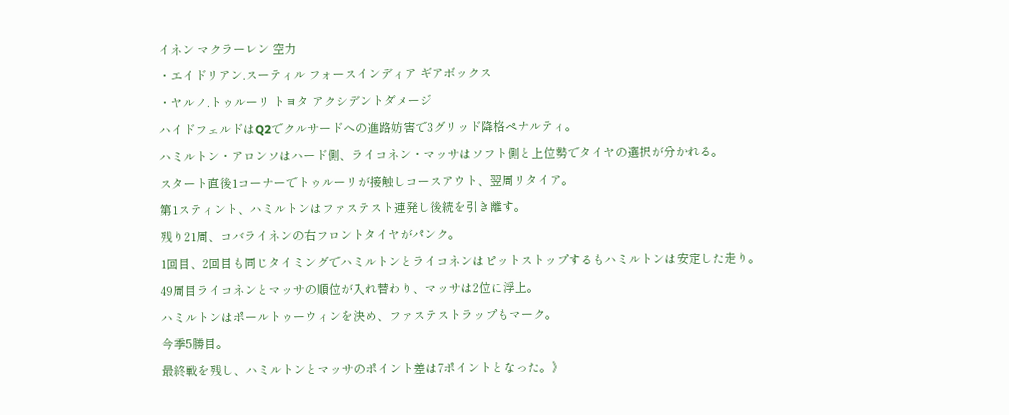イネン マクラーレン 空力
・エイドリアン.スーティル フォースインディア ギアボックス
・ヤルノ.トゥルーリ トヨタ アクシデントダメージ
ハイドフェルドはQ2でクルサードへの進路妨害で3グリッド降格ペナルティ。
ハミルトン・アロンソはハード側、ライコネン・マッサはソフト側と上位勢でタイヤの選択が分かれる。
スタート直後1コーナーでトゥルーリが接触しコースアウト、翌周リタイア。
第1スティント、ハミルトンはファステスト連発し後続を引き離す。
残り21周、コバライネンの右フロントタイヤがパンク。
1回目、2回目も同じタイミングでハミルトンとライコネンはピットストップするもハミルトンは安定した走り。
49周目ライコネンとマッサの順位が入れ替わり、マッサは2位に浮上。
ハミルトンはポールトゥーウィンを決め、ファステストラップもマーク。
今季5勝目。
最終戦を残し、ハミルトンとマッサのポイント差は7ポイントとなった。》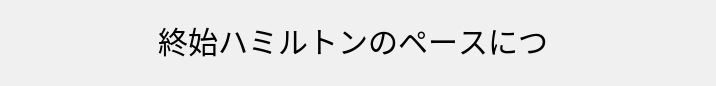終始ハミルトンのペースにつ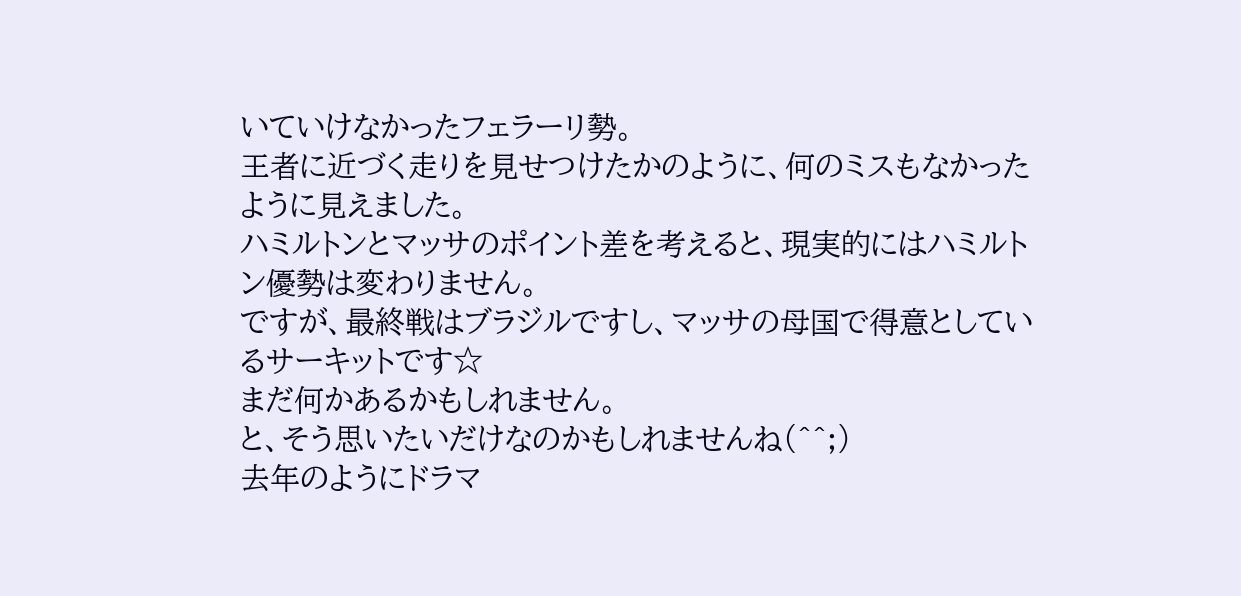いていけなかったフェラーリ勢。
王者に近づく走りを見せつけたかのように、何のミスもなかったように見えました。
ハミルトンとマッサのポイント差を考えると、現実的にはハミルトン優勢は変わりません。
ですが、最終戦はブラジルですし、マッサの母国で得意としているサーキットです☆
まだ何かあるかもしれません。
と、そう思いたいだけなのかもしれませんね(^^;)
去年のようにドラマ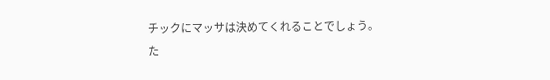チックにマッサは決めてくれることでしょう。
た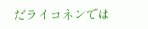だライコネンでは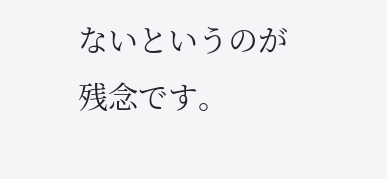ないというのが残念です。